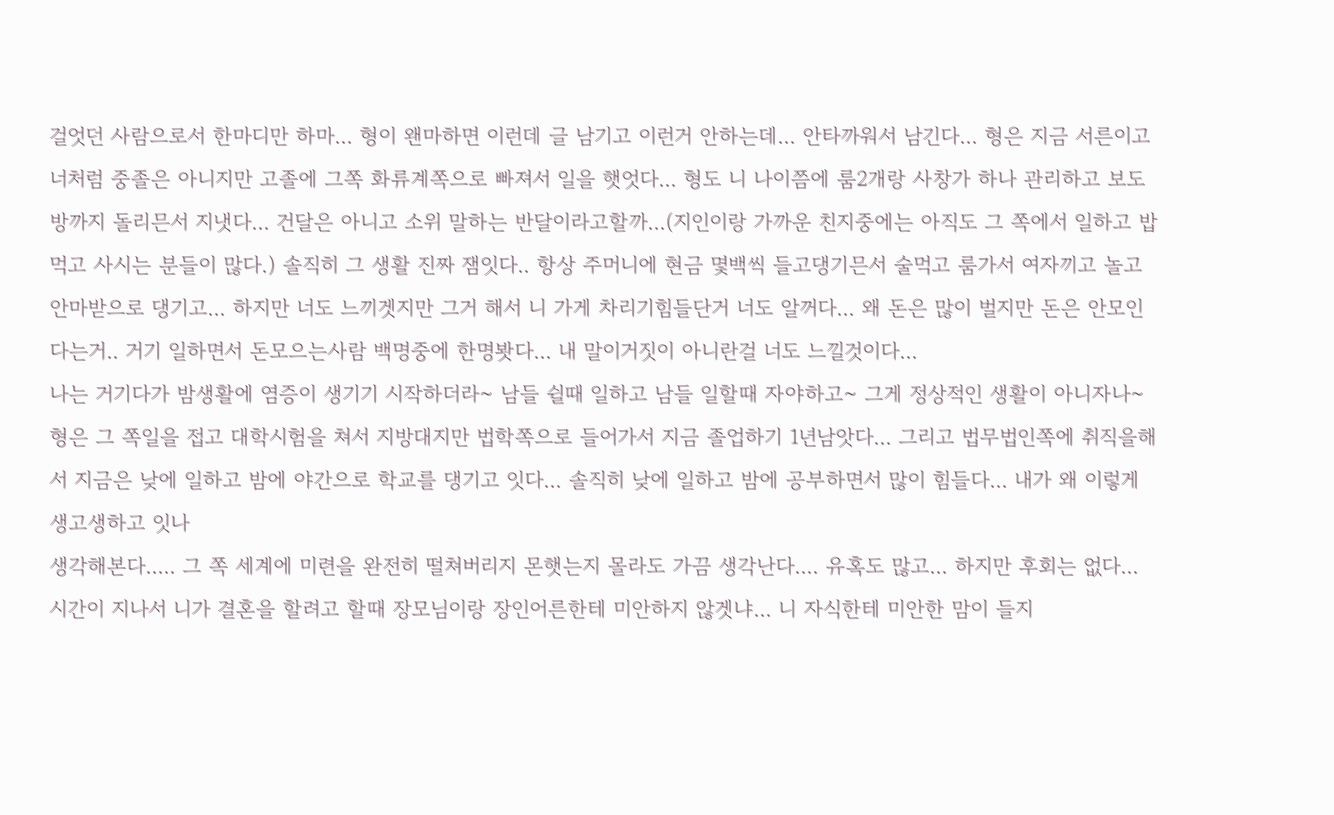걸엇던 사람으로서 한마디만 하마... 형이 왠마하면 이런데 글 남기고 이런거 안하는데... 안타까워서 남긴다... 형은 지금 서른이고 너처럼 중졸은 아니지만 고졸에 그쪽 화류계쪽으로 빠져서 일을 햇엇다... 형도 니 나이쯤에 룸2개랑 사창가 하나 관리하고 보도방까지 돌리믄서 지냇다... 건달은 아니고 소위 말하는 반달이라고할까...(지인이랑 가까운 친지중에는 아직도 그 쪽에서 일하고 밥먹고 사시는 분들이 많다.) 솔직히 그 생활 진짜 잼잇다.. 항상 주머니에 현금 몇백씩 들고댕기믄서 술먹고 룸가서 여자끼고 놀고 안마받으로 댕기고... 하지만 너도 느끼겟지만 그거 해서 니 가게 차리기힘들단거 너도 알꺼다... 왜 돈은 많이 벌지만 돈은 안모인다는거.. 거기 일하면서 돈모으는사람 백명중에 한명봣다... 내 말이거짓이 아니란걸 너도 느낄것이다...
나는 거기다가 밤생활에 염증이 생기기 시작하더라~ 남들 쉴때 일하고 남들 일할때 자야하고~ 그게 정상적인 생활이 아니자나~ 형은 그 쪽일을 접고 대학시험을 쳐서 지방대지만 법학쪽으로 들어가서 지금 졸업하기 1년남앗다... 그리고 법무법인쪽에 취직을해서 지금은 낮에 일하고 밤에 야간으로 학교를 댕기고 잇다... 솔직히 낮에 일하고 밤에 공부하면서 많이 힘들다... 내가 왜 이렇게 생고생하고 잇나
생각해본다..... 그 쪽 세계에 미련을 완전히 떨쳐버리지 몬햇는지 몰라도 가끔 생각난다.... 유혹도 많고... 하지만 후회는 없다... 시간이 지나서 니가 결혼을 할려고 할때 장모님이랑 장인어른한테 미안하지 않겟냐... 니 자식한테 미안한 맘이 들지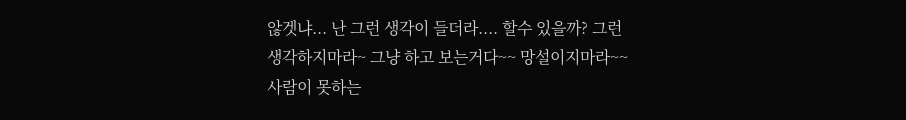않겟냐... 난 그런 생각이 들더라.... 할수 있을까? 그런 생각하지마라~ 그냥 하고 보는거다~~ 망설이지마라~~ 사람이 못하는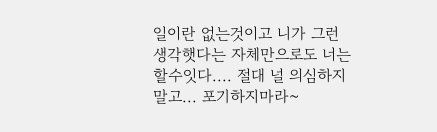일이란 없는것이고 니가 그런 생각햇다는 자체만으로도 너는 할수잇다.... 절대 널 의심하지말고... 포기하지마라~